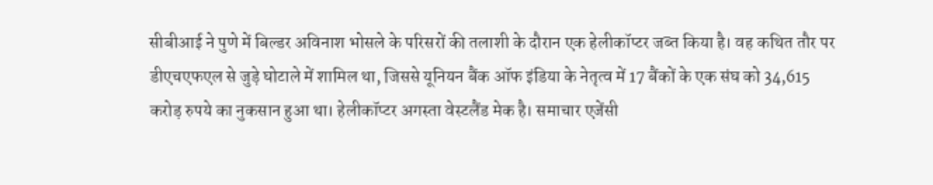सीबीआई ने पुणे में बिल्डर अविनाश भोसले के परिसरों की तलाशी के दौरान एक हेलीकॉप्टर जब्त किया है। वह कथित तौर पर डीएचएफएल से जुड़े घोटाले में शामिल था, जिससे यूनियन बैंक ऑफ इंडिया के नेतृत्व में 17 बैंकों के एक संघ को 34,615 करोड़ रुपये का नुकसान हुआ था। हेलीकॉप्टर अगस्ता वेस्टलैंड मेक है। समाचार एजेंसी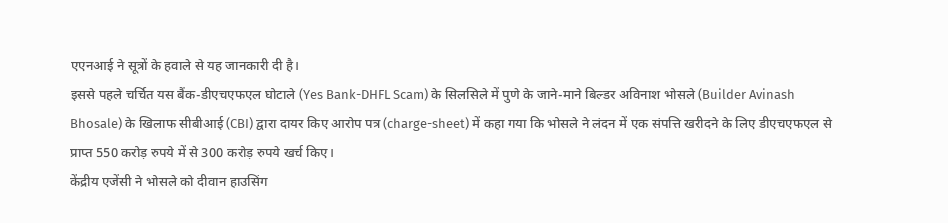एएनआई ने सूत्रों के हवाले से यह जानकारी दी है।
इससे पहले चर्चित यस बैंक-डीएचएफएल घोटाले (Yes Bank-DHFL Scam) के सिलसिले में पुणे के जाने-माने बिल्डर अविनाश भोसले (Builder Avinash Bhosale) के खिलाफ सीबीआई (CBI) द्वारा दायर किए आरोप पत्र (charge-sheet) में कहा गया कि भोसले ने लंदन में एक संपत्ति खरीदने के लिए डीएचएफएल से प्राप्त 550 करोड़ रुपये में से 300 करोड़ रुपये खर्च किए।
केंद्रीय एजेंसी ने भोसले को दीवान हाउसिंग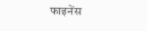फाइनेंस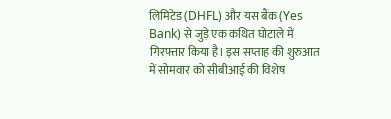लिमिटेड (DHFL) और यस बैंक (Yes Bank) से जुड़े एक कथित घोटाले में गिरफ्तार किया है। इस सप्ताह की शुरुआत में सोमवार को सीबीआई की विशेष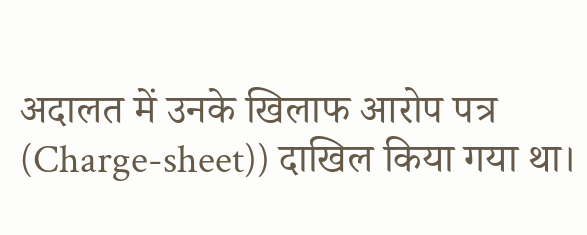अदालत में उनके खिलाफ आरोप पत्र (Charge-sheet)) दाखिल किया गया था।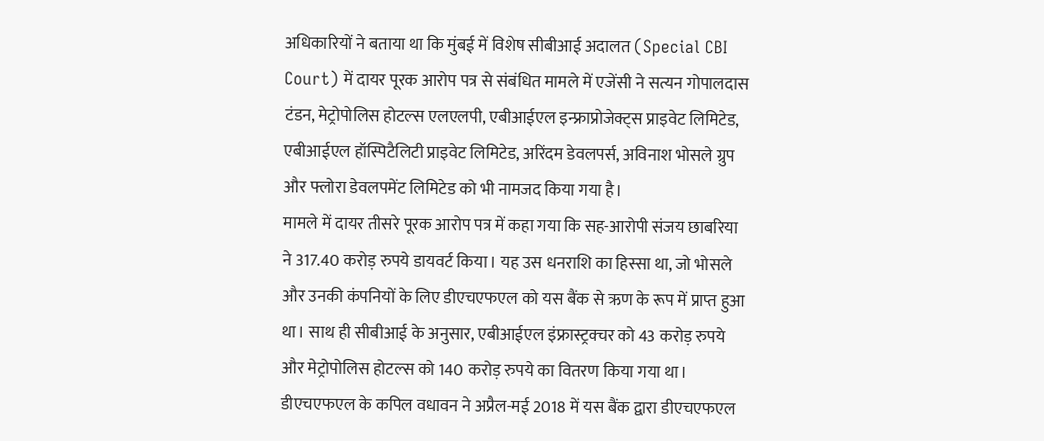अधिकारियों ने बताया था कि मुंबई में विशेष सीबीआई अदालत (Special CBI Court) में दायर पूरक आरोप पत्र से संबंधित मामले में एजेंसी ने सत्यन गोपालदास टंडन, मेट्रोपोलिस होटल्स एलएलपी, एबीआईएल इन्फ्राप्रोजेक्ट्स प्राइवेट लिमिटेड, एबीआईएल हॉस्पिटैलिटी प्राइवेट लिमिटेड, अरिंदम डेवलपर्स, अविनाश भोसले ग्रुप और फ्लोरा डेवलपमेंट लिमिटेड को भी नामजद किया गया है।
मामले में दायर तीसरे पूरक आरोप पत्र में कहा गया कि सह-आरोपी संजय छाबरिया ने 317.40 करोड़ रुपये डायवर्ट किया। यह उस धनराशि का हिस्सा था, जो भोसले और उनकी कंपनियों के लिए डीएचएफएल को यस बैंक से ऋण के रूप में प्राप्त हुआ था। साथ ही सीबीआई के अनुसार, एबीआईएल इंफ्रास्ट्रक्चर को 43 करोड़ रुपये और मेट्रोपोलिस होटल्स को 140 करोड़ रुपये का वितरण किया गया था। डीएचएफएल के कपिल वधावन ने अप्रैल-मई 2018 में यस बैंक द्वारा डीएचएफएल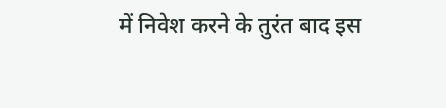में निवेश करने के तुरंत बाद इस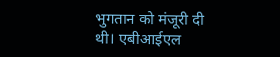भुगतान को मंजूरी दी थी। एबीआईएल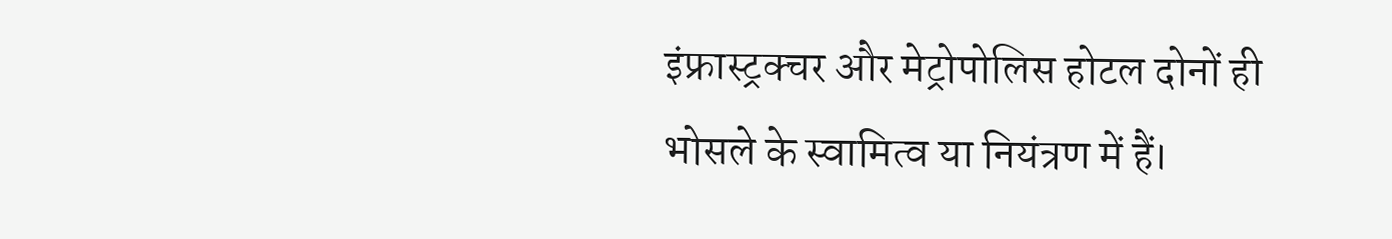इंफ्रास्ट्रक्चर और मेट्रोपोलिस होटल दोनों ही भोसले के स्वामित्व या नियंत्रण में हैं।